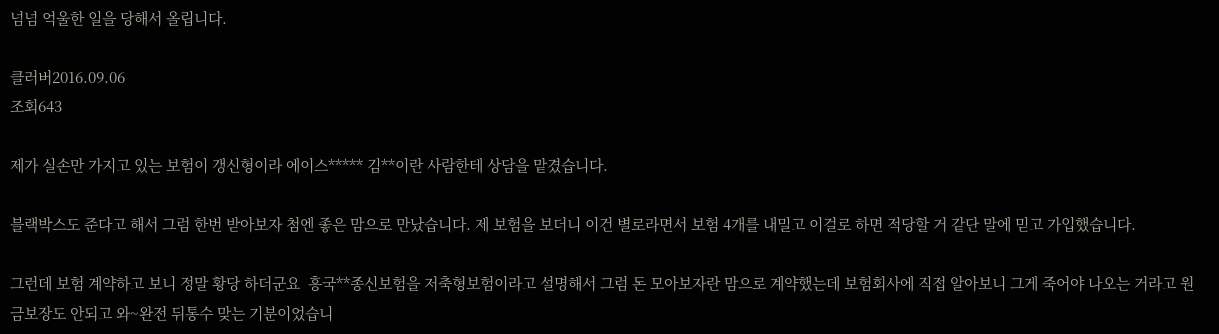넘넘 억울한 일을 당해서 올립니다.

클러버2016.09.06
조회643

제가 실손만 가지고 있는 보험이 갱신형이라 에이스***** 김**이란 사람한테 상담을 맡겼습니다.

블랙박스도 준다고 해서 그럼 한번 받아보자 첨엔 좋은 맘으로 만났습니다. 제 보험을 보더니 이건 별로라면서 보험 4개를 내밀고 이걸로 하면 적당할 거 같단 말에 믿고 가입했습니다.

그런데 보험 계약하고 보니 정말 황당 하더군요  흥국**종신보험을 저축형보험이라고 설명해서 그럼 돈 모아보자란 맘으로 계약했는데 보험회사에 직접 알아보니 그게 죽어야 나오는 거라고 원금보장도 안되고 와~완전 뒤통수 맞는 기분이었습니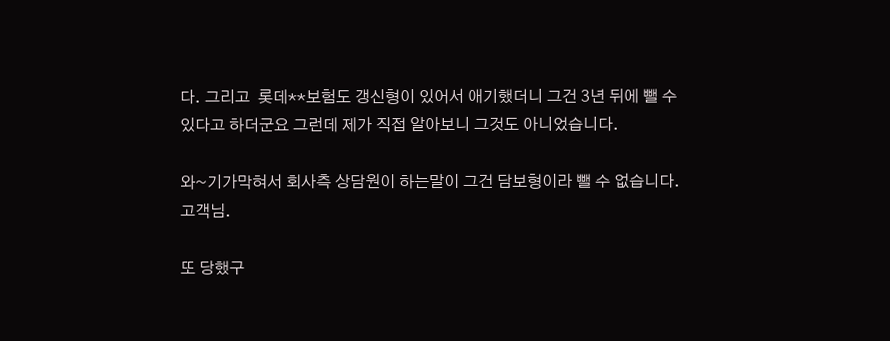다. 그리고  롯데**보험도 갱신형이 있어서 애기했더니 그건 3년 뒤에 뺄 수 있다고 하더군요 그런데 제가 직접 알아보니 그것도 아니었습니다.

와~기가막혀서 회사측 상담원이 하는말이 그건 담보형이라 뺄 수 없습니다. 고객님.

또 당했구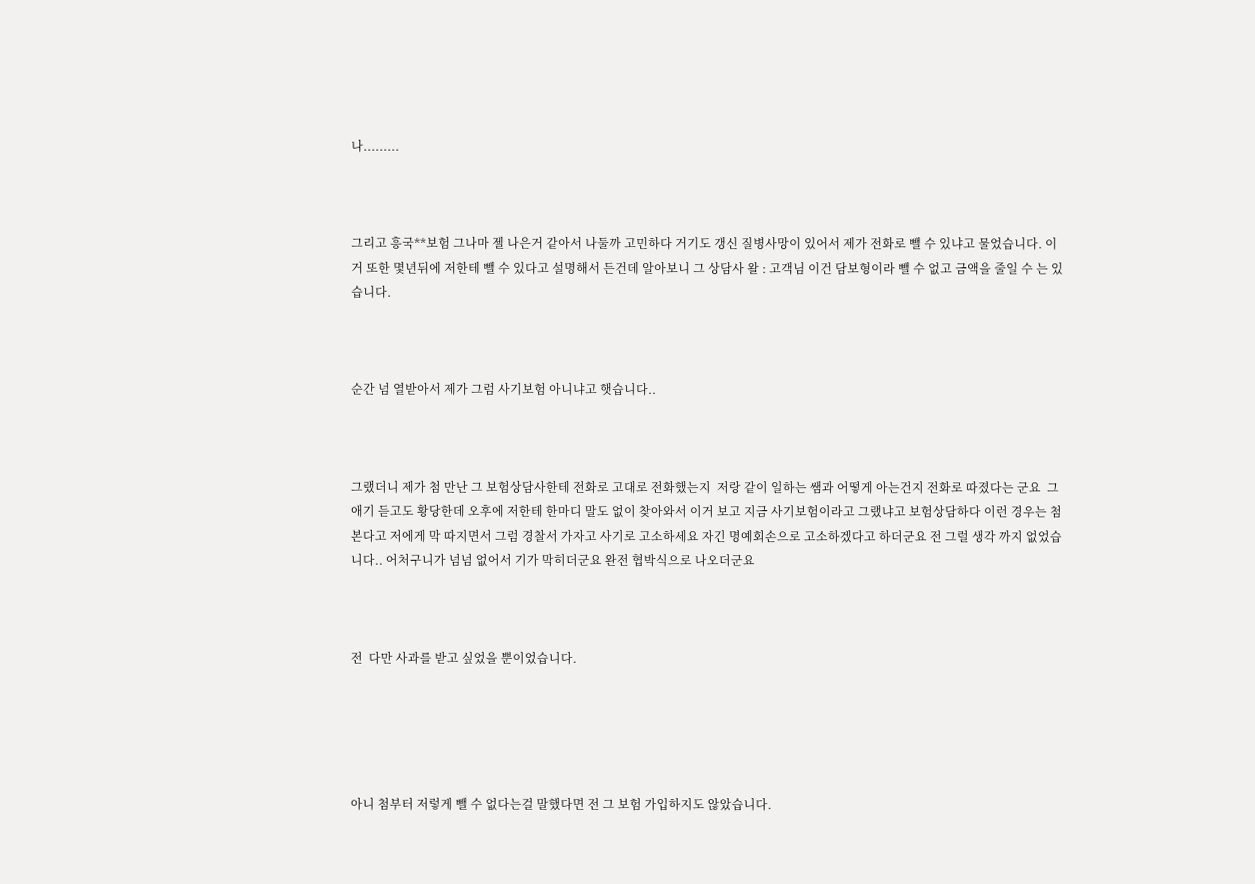나.........



그리고 흥국**보험 그나마 젤 나은거 같아서 나둘까 고민하다 거기도 갱신 질병사망이 있어서 제가 전화로 뺄 수 있냐고 물었습니다. 이거 또한 몇년뒤에 저한테 뺄 수 있다고 설명해서 든건데 알아보니 그 상담사 왈 : 고객님 이건 담보형이라 뺄 수 없고 금액을 줄일 수 는 있습니다.



순간 넘 열받아서 제가 그럼 사기보험 아니냐고 햇습니다..



그랬더니 제가 첨 만난 그 보험상담사한테 전화로 고대로 전화했는지  저랑 같이 일하는 쌤과 어떻게 아는건지 전화로 따졌다는 군요  그 애기 듣고도 황당한데 오후에 저한테 한마디 말도 없이 찾아와서 이거 보고 지금 사기보험이라고 그랬냐고 보험상담하다 이런 경우는 첨본다고 저에게 막 따지면서 그럼 경찰서 가자고 사기로 고소하세요 자긴 명예회손으로 고소하겠다고 하더군요 전 그럴 생각 까지 없었습니다.. 어처구니가 넘넘 없어서 기가 막히더군요 완전 협박식으로 나오더군요



전  다만 사과를 받고 싶었을 뿐이었습니다.





아니 첨부터 저렇게 뺄 수 없다는걸 말했다면 전 그 보험 가입하지도 않았습니다.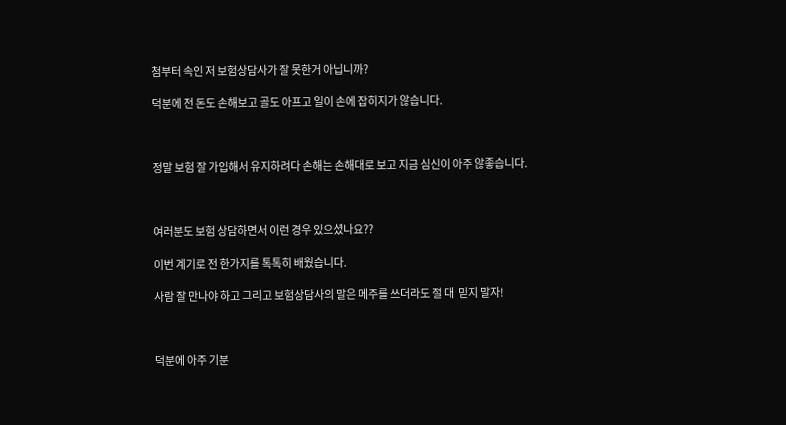첨부터 속인 저 보험상담사가 잘 못한거 아닙니까?

덕분에 전 돈도 손해보고 골도 아프고 일이 손에 잡히지가 않습니다.



정말 보험 잘 가입해서 유지하려다 손해는 손해대로 보고 지금 심신이 아주 않좋습니다.



여러분도 보험 상담하면서 이런 경우 있으셨나요??

이번 계기로 전 한가지를 톡톡히 배웠습니다.

사람 잘 만나야 하고 그리고 보험상담사의 말은 메주를 쓰더라도 절 대  믿지 말자!



덕분에 아주 기분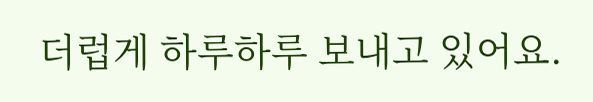더럽게 하루하루 보내고 있어요.